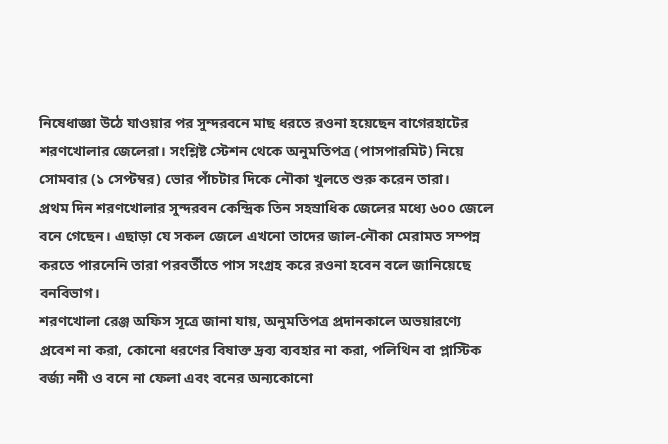নিষেধাজ্ঞা উঠে যাওয়ার পর সুন্দরবনে মাছ ধরতে রওনা হয়েছেন বাগেরহাটের শরণখোলার জেলেরা। সংশ্লিষ্ট স্টেশন থেকে অনুমতিপত্র (পাসপারমিট) নিয়ে সোমবার (১ সেপ্টম্বর) ভোর পাঁচটার দিকে নৌকা খুলতে শুরু করেন তারা।
প্রথম দিন শরণখোলার সুন্দরবন কেন্দ্রিক তিন সহস্রাধিক জেলের মধ্যে ৬০০ জেলে বনে গেছেন। এছাড়া যে সকল জেলে এখনো তাদের জাল-নৌকা মেরামত সম্পন্ন করতে পারনেনি তারা পরবর্তীতে পাস সংগ্রহ করে রওনা হবেন বলে জানিয়েছে বনবিভাগ।
শরণখোলা রেঞ্জ অফিস সূত্রে জানা যায়, অনুমতিপত্র প্রদানকালে অভয়ারণ্যে প্রবেশ না করা, কোনো ধরণের বিষাক্ত দ্রব্য ব্যবহার না করা, পলিথিন বা প্লাস্টিক বর্জ্য নদী ও বনে না ফেলা এবং বনের অন্যকোনো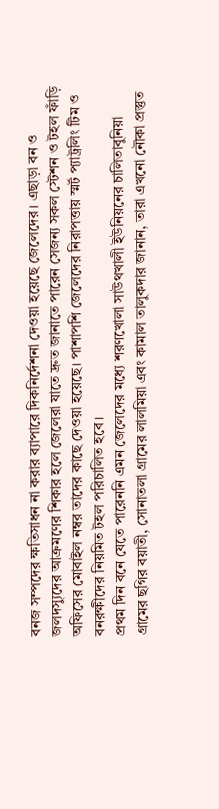বনজ সম্পদের ক্ষতিসাধন না করার ব্যাপারে দিকনির্দেশনা দেওয়া হয়েছে জেলেদের। এছাড়া বন ও জলদস্যুদের আক্রমণের শিকার হলে জেলেরা যাতে দ্রুত জানাতে পারেন সেজন্য সকল স্টেশন ও টহল ফাঁড়ি অফিসের মোবাইল নম্বর তাদের কাছে দেওয়া হয়েছে। পাশাপশি জেলেদের নিরাপত্তায় স্মর্ট প্যাট্রলিং টিম ও বনরক্ষীদের নিয়মিত টহল পরিচালিত হবে।
প্রথম দিন বনে যেতে পারেননি এমন জেলেদের মধ্যে শরণখোলা সাউথখালী ইউনিয়নের চালিতাবুনিয়া গ্রামের ছগির বয়াতী, সোনাতলা গ্রামের লালমিয়া এবং কামাল তালুকদার জানান, তারা এখনো নৌকা প্রস্তুত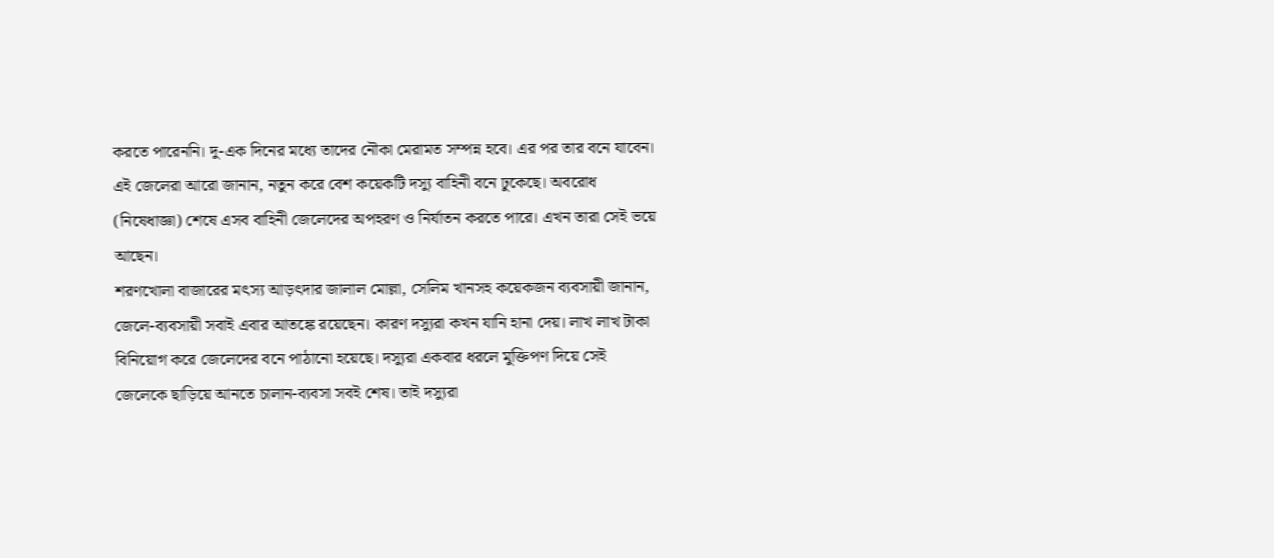করতে পারেননি। দু-এক দিনের মধ্যে তাদের নৌকা মেরামত সম্পন্ন হবে। এর পর তার বনে যাবেন।
এই জেলেরা আরো জানান, নতুন করে বেশ কয়েকটি দস্যু বাহিনী বনে ঢুকেছে। অবরোধ (নিষেধাজ্ঞা) শেষে এসব বাহিনী জেলেদের অপহরণ ও নির্যাতন করতে পারে। এখন তারা সেই ভয়ে আছেন।
শরণখোলা বাজারের মৎস্য আড়ৎদার জালাল মোল্লা, সেলিম খানসহ কয়েকজন ব্যবসায়ী জানান, জেলে-ব্যবসায়ী সবাই এবার আতঙ্কে রয়েছেন। কারণ দস্যুরা কখন যানি হানা দেয়। লাখ লাখ টাকা বিনিয়োগ করে জেলেদের বনে পাঠানো হয়েছে। দস্যুরা একবার ধরলে মুক্তিপণ দিয়ে সেই জেলেকে ছাড়িয়ে আনতে চালান-ব্যবসা সবই শেষ। তাই দস্যুরা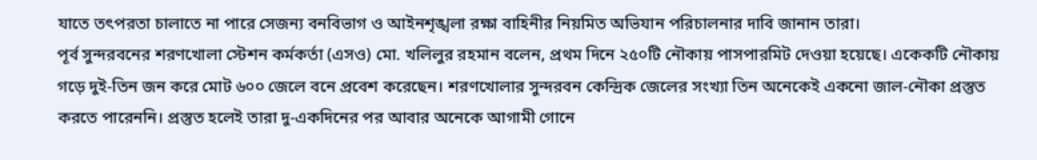যাতে তৎপরতা চালাতে না পারে সেজন্য বনবিভাগ ও আইনশৃঙ্খলা রক্ষা বাহিনীর নিয়মিত অভিযান পরিচালনার দাবি জানান তারা।
পূর্ব সুন্দরবনের শরণখোলা স্টেশন কর্মকর্তা (এসও) মো. খলিলুর রহমান বলেন, প্রথম দিনে ২৫০টি নৌকায় পাসপারমিট দেওয়া হয়েছে। একেকটি নৌকায় গড়ে দুই-তিন জন করে মোট ৬০০ জেলে বনে প্রবেশ করেছেন। শরণখোলার সুন্দরবন কেন্দ্রিক জেলের সংখ্যা তিন অনেকেই একনো জাল-নৌকা প্রস্তুত করতে পারেননি। প্রস্তুত হলেই তারা দু-একদিনের পর আবার অনেকে আগামী গোনে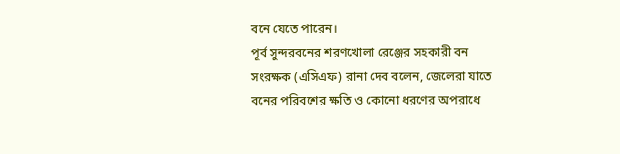বনে যেতে পারেন।
পূর্ব সুন্দরবনের শরণখোলা রেঞ্জের সহকারী বন সংরক্ষক (এসিএফ) রানা দেব বলেন, জেলেরা যাতে বনের পরিবশের ক্ষতি ও কোনো ধরণের অপরাধে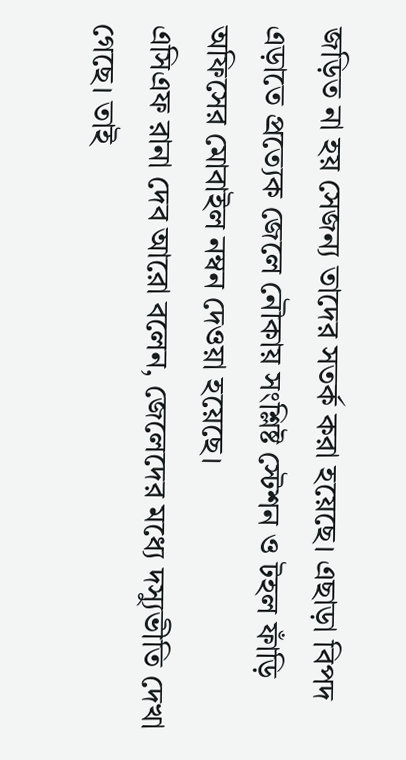জড়িত না হয় সেজন্য তাদের সতর্ক করা হয়েছে। এছাড়া বিপদ এড়াতে প্রত্যেক জেলে নৌকায় সংশ্লিষ্ট স্টেশন ও টহল ফাঁড়ি অফিসের মোবাইল নম্বন দেওয়া হয়েছে।
এসিএফ রানা দেব আরো বলেন, জেলেদের মধ্যে দস্যুভীতি দেখা গেছে। তাই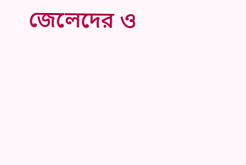জেলেদের ও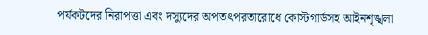পর্যকটদের নিরাপত্তা এবং দস্যুদের অপতৎপরতারোধে কোস্টগার্ডসহ আইনশৃঙ্খলা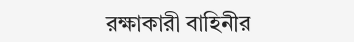রক্ষাকারী বাহিনীর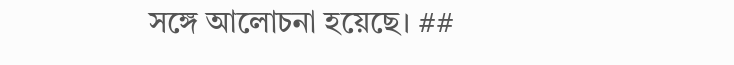সঙ্গে আলোচনা হয়েছে। ##